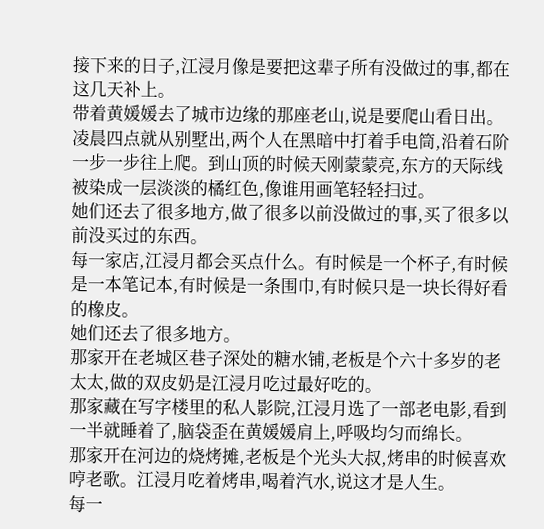接下来的日子,江浸月像是要把这辈子所有没做过的事,都在这几天补上。
带着黄媛媛去了城市边缘的那座老山,说是要爬山看日出。
凌晨四点就从别墅出,两个人在黑暗中打着手电筒,沿着石阶一步一步往上爬。到山顶的时候天刚蒙蒙亮,东方的天际线被染成一层淡淡的橘红色,像谁用画笔轻轻扫过。
她们还去了很多地方,做了很多以前没做过的事,买了很多以前没买过的东西。
每一家店,江浸月都会买点什么。有时候是一个杯子,有时候是一本笔记本,有时候是一条围巾,有时候只是一块长得好看的橡皮。
她们还去了很多地方。
那家开在老城区巷子深处的糖水铺,老板是个六十多岁的老太太,做的双皮奶是江浸月吃过最好吃的。
那家藏在写字楼里的私人影院,江浸月选了一部老电影,看到一半就睡着了,脑袋歪在黄媛媛肩上,呼吸均匀而绵长。
那家开在河边的烧烤摊,老板是个光头大叔,烤串的时候喜欢哼老歌。江浸月吃着烤串,喝着汽水,说这才是人生。
每一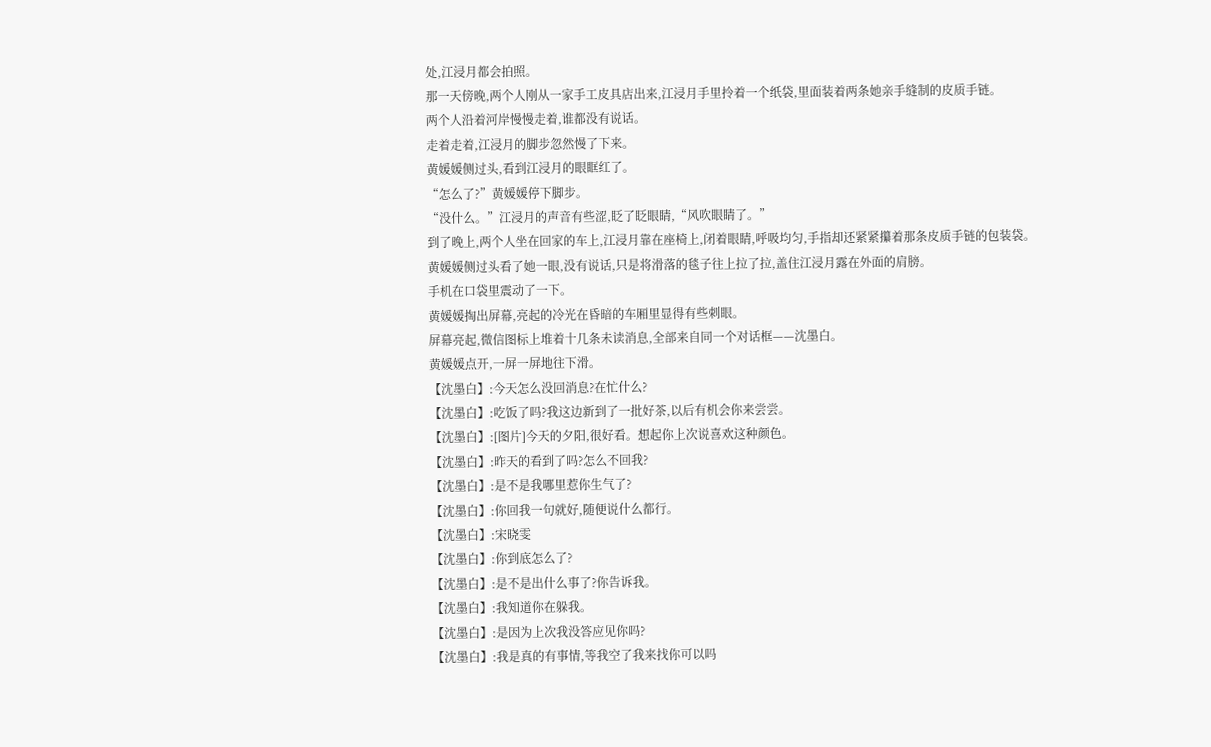处,江浸月都会拍照。
那一天傍晚,两个人刚从一家手工皮具店出来,江浸月手里拎着一个纸袋,里面装着两条她亲手缝制的皮质手链。
两个人沿着河岸慢慢走着,谁都没有说话。
走着走着,江浸月的脚步忽然慢了下来。
黄媛媛侧过头,看到江浸月的眼眶红了。
“怎么了?”黄媛媛停下脚步。
“没什么。”江浸月的声音有些涩,眨了眨眼睛,“风吹眼睛了。”
到了晚上,两个人坐在回家的车上,江浸月靠在座椅上,闭着眼睛,呼吸均匀,手指却还紧紧攥着那条皮质手链的包装袋。
黄媛媛侧过头看了她一眼,没有说话,只是将滑落的毯子往上拉了拉,盖住江浸月露在外面的肩膀。
手机在口袋里震动了一下。
黄媛媛掏出屏幕,亮起的冷光在昏暗的车厢里显得有些刺眼。
屏幕亮起,微信图标上堆着十几条未读消息,全部来自同一个对话框——沈墨白。
黄媛媛点开,一屏一屏地往下滑。
【沈墨白】:今天怎么没回消息?在忙什么?
【沈墨白】:吃饭了吗?我这边新到了一批好茶,以后有机会你来尝尝。
【沈墨白】:[图片]今天的夕阳,很好看。想起你上次说喜欢这种颜色。
【沈墨白】:昨天的看到了吗?怎么不回我?
【沈墨白】:是不是我哪里惹你生气了?
【沈墨白】:你回我一句就好,随便说什么都行。
【沈墨白】:宋晓雯
【沈墨白】:你到底怎么了?
【沈墨白】:是不是出什么事了?你告诉我。
【沈墨白】:我知道你在躲我。
【沈墨白】:是因为上次我没答应见你吗?
【沈墨白】:我是真的有事情,等我空了我来找你可以吗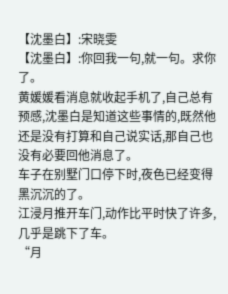【沈墨白】:宋晓雯
【沈墨白】:你回我一句,就一句。求你了。
黄媛媛看消息就收起手机了,自己总有预感,沈墨白是知道这些事情的,既然他还是没有打算和自己说实话,那自己也没有必要回他消息了。
车子在别墅门口停下时,夜色已经变得黑沉沉的了。
江浸月推开车门,动作比平时快了许多,几乎是跳下了车。
“月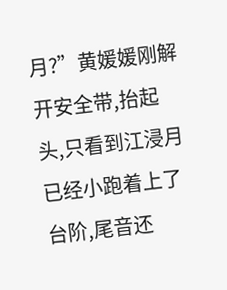月?”黄媛媛刚解开安全带,抬起头,只看到江浸月已经小跑着上了台阶,尾音还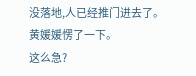没落地,人已经推门进去了。
黄媛媛愣了一下。
这么急?